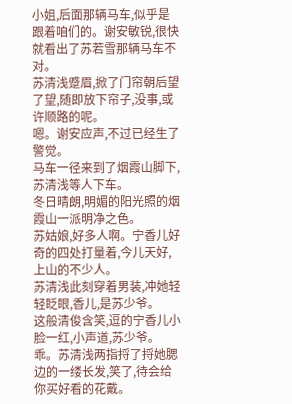小姐,后面那辆马车,似乎是跟着咱们的。谢安敏锐,很快就看出了苏若雪那辆马车不对。
苏清浅蹙眉,掀了门帘朝后望了望,随即放下帘子,没事,或许顺路的呢。
嗯。谢安应声,不过已经生了警觉。
马车一径来到了烟霞山脚下,苏清浅等人下车。
冬日晴朗,明媚的阳光照的烟霞山一派明净之色。
苏姑娘,好多人啊。宁香儿好奇的四处打量着,今儿天好,上山的不少人。
苏清浅此刻穿着男装,冲她轻轻眨眼,香儿,是苏少爷。
这般清俊含笑,逗的宁香儿小脸一红,小声道,苏少爷。
乖。苏清浅两指捋了捋她腮边的一缕长发,笑了,待会给你买好看的花戴。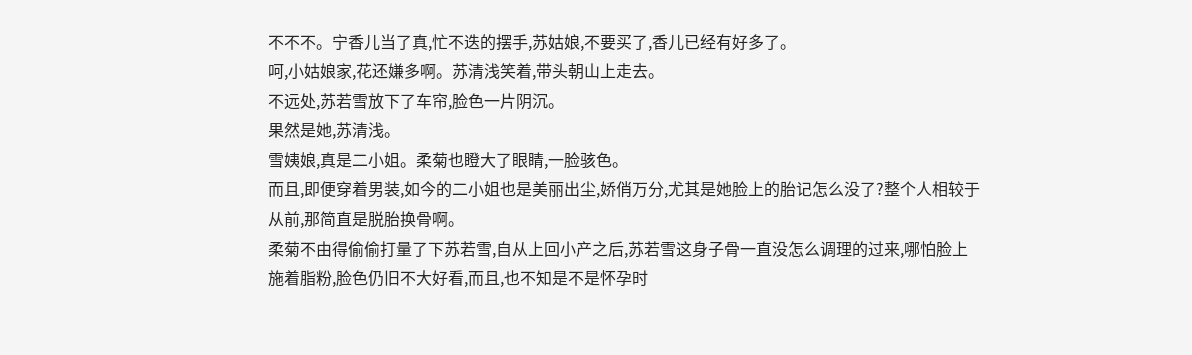不不不。宁香儿当了真,忙不迭的摆手,苏姑娘,不要买了,香儿已经有好多了。
呵,小姑娘家,花还嫌多啊。苏清浅笑着,带头朝山上走去。
不远处,苏若雪放下了车帘,脸色一片阴沉。
果然是她,苏清浅。
雪姨娘,真是二小姐。柔菊也瞪大了眼睛,一脸骇色。
而且,即便穿着男装,如今的二小姐也是美丽出尘,娇俏万分,尤其是她脸上的胎记怎么没了?整个人相较于从前,那简直是脱胎换骨啊。
柔菊不由得偷偷打量了下苏若雪,自从上回小产之后,苏若雪这身子骨一直没怎么调理的过来,哪怕脸上施着脂粉,脸色仍旧不大好看,而且,也不知是不是怀孕时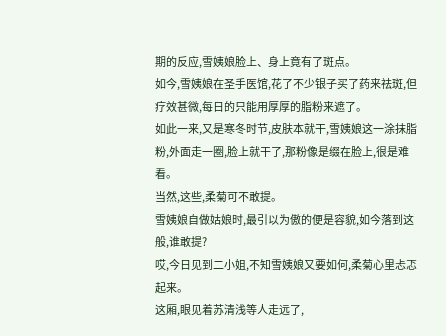期的反应,雪姨娘脸上、身上竟有了斑点。
如今,雪姨娘在圣手医馆,花了不少银子买了药来祛斑,但疗效甚微,每日的只能用厚厚的脂粉来遮了。
如此一来,又是寒冬时节,皮肤本就干,雪姨娘这一涂抹脂粉,外面走一圈,脸上就干了,那粉像是缀在脸上,很是难看。
当然,这些,柔菊可不敢提。
雪姨娘自做姑娘时,最引以为傲的便是容貌,如今落到这般,谁敢提?
哎,今日见到二小姐,不知雪姨娘又要如何,柔菊心里忐忑起来。
这厢,眼见着苏清浅等人走远了,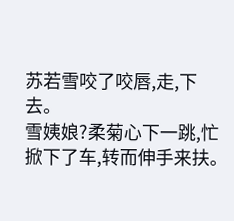苏若雪咬了咬唇,走,下去。
雪姨娘?柔菊心下一跳,忙掀下了车,转而伸手来扶。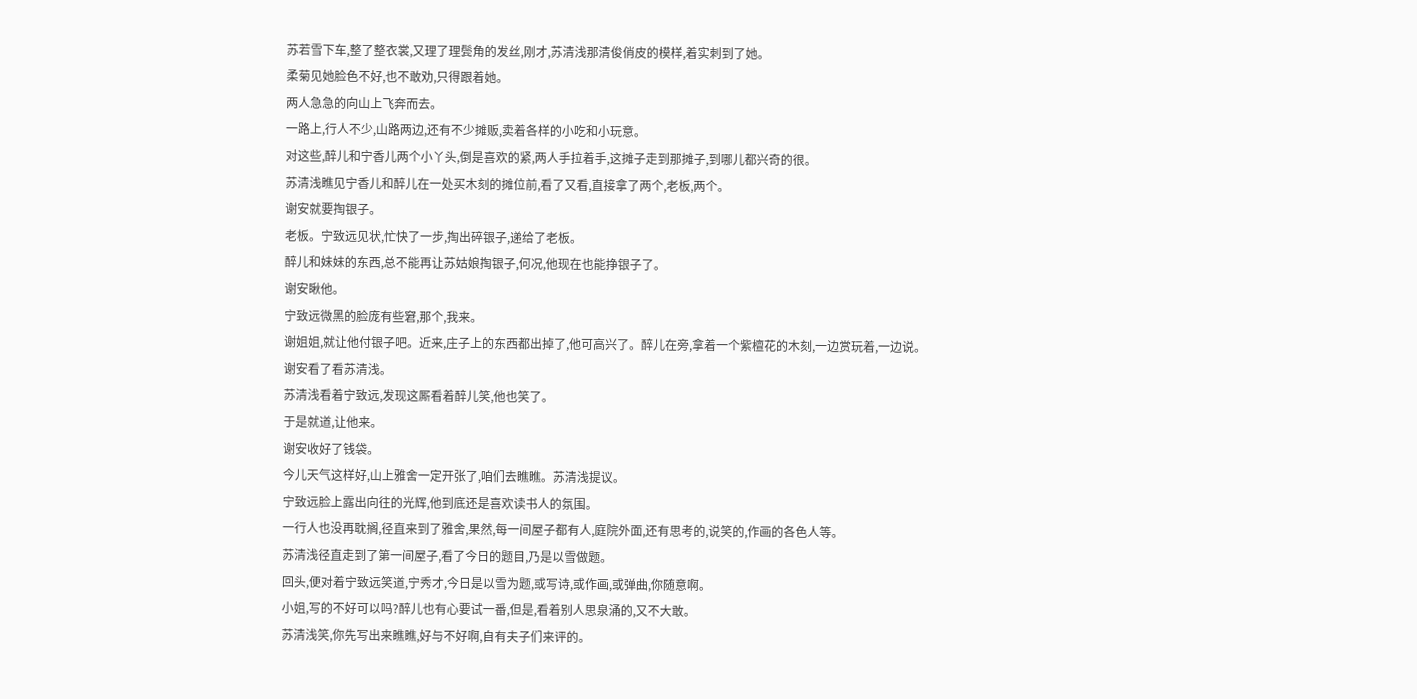苏若雪下车,整了整衣裳,又理了理鬓角的发丝,刚才,苏清浅那清俊俏皮的模样,着实刺到了她。
柔菊见她脸色不好,也不敢劝,只得跟着她。
两人急急的向山上飞奔而去。
一路上,行人不少,山路两边,还有不少摊贩,卖着各样的小吃和小玩意。
对这些,醉儿和宁香儿两个小丫头,倒是喜欢的紧,两人手拉着手,这摊子走到那摊子,到哪儿都兴奇的很。
苏清浅瞧见宁香儿和醉儿在一处买木刻的摊位前,看了又看,直接拿了两个,老板,两个。
谢安就要掏银子。
老板。宁致远见状,忙快了一步,掏出碎银子,递给了老板。
醉儿和妹妹的东西,总不能再让苏姑娘掏银子,何况,他现在也能挣银子了。
谢安瞅他。
宁致远微黑的脸庞有些窘,那个,我来。
谢姐姐,就让他付银子吧。近来,庄子上的东西都出掉了,他可高兴了。醉儿在旁,拿着一个紫檀花的木刻,一边赏玩着,一边说。
谢安看了看苏清浅。
苏清浅看着宁致远,发现这厮看着醉儿笑,他也笑了。
于是就道,让他来。
谢安收好了钱袋。
今儿天气这样好,山上雅舍一定开张了,咱们去瞧瞧。苏清浅提议。
宁致远脸上露出向往的光辉,他到底还是喜欢读书人的氛围。
一行人也没再耽搁,径直来到了雅舍,果然,每一间屋子都有人,庭院外面,还有思考的,说笑的,作画的各色人等。
苏清浅径直走到了第一间屋子,看了今日的题目,乃是以雪做题。
回头,便对着宁致远笑道,宁秀才,今日是以雪为题,或写诗,或作画,或弹曲,你随意啊。
小姐,写的不好可以吗?醉儿也有心要试一番,但是,看着别人思泉涌的,又不大敢。
苏清浅笑,你先写出来瞧瞧,好与不好啊,自有夫子们来评的。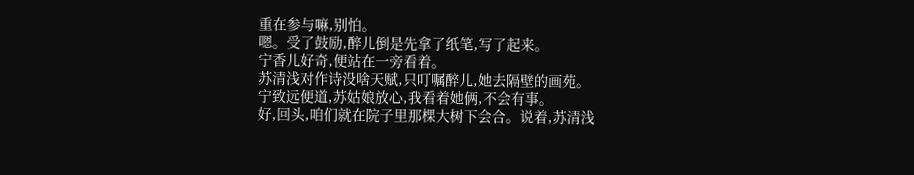重在参与嘛,别怕。
嗯。受了鼓励,醉儿倒是先拿了纸笔,写了起来。
宁香儿好奇,便站在一旁看着。
苏清浅对作诗没啥天赋,只叮嘱醉儿,她去隔壁的画苑。
宁致远便道,苏姑娘放心,我看着她俩,不会有事。
好,回头,咱们就在院子里那棵大树下会合。说着,苏清浅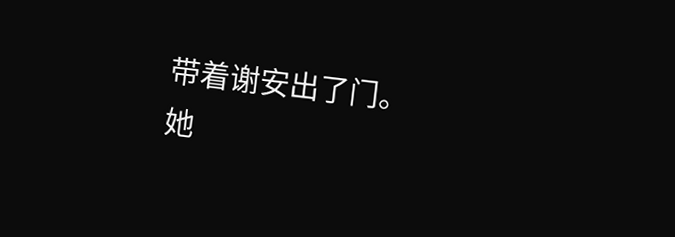带着谢安出了门。
她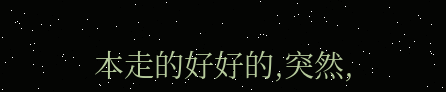本走的好好的,突然,